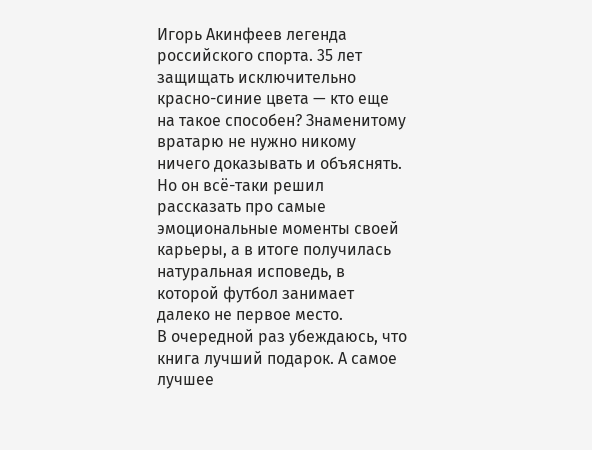Игорь Акинфеев легенда российского спорта. 35 лет защищать исключительно красно-синие цвета — кто еще на такое способен? Знаменитому вратарю не нужно никому ничего доказывать и объяснять. Но он всё-таки решил рассказать про самые эмоциональные моменты своей карьеры, а в итоге получилась натуральная исповедь, в которой футбол занимает далеко не первое место.
В очередной раз убеждаюсь, что книга лучший подарок. А самое лучшее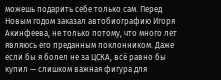можешь подарить себе только сам. Перед Новым годом заказал автобиографию Игоря Акинфеева, не только потому, что много лет являюсь его преданным поклонником. Даже если бы я болел не за ЦСКА, всё равно бы купил — слишком важная фигура для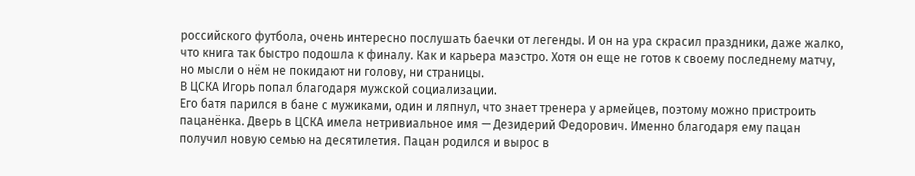российского футбола, очень интересно послушать баечки от легенды. И он на ура скрасил праздники, даже жалко, что книга так быстро подошла к финалу. Как и карьера маэстро. Хотя он еще не готов к своему последнему матчу, но мысли о нём не покидают ни голову, ни страницы.
В ЦСКА Игорь попал благодаря мужской социализации.
Его батя парился в бане с мужиками, один и ляпнул, что знает тренера у армейцев, поэтому можно пристроить пацанёнка. Дверь в ЦСКА имела нетривиальное имя — Дезидерий Федорович. Именно благодаря ему пацан получил новую семью на десятилетия. Пацан родился и вырос в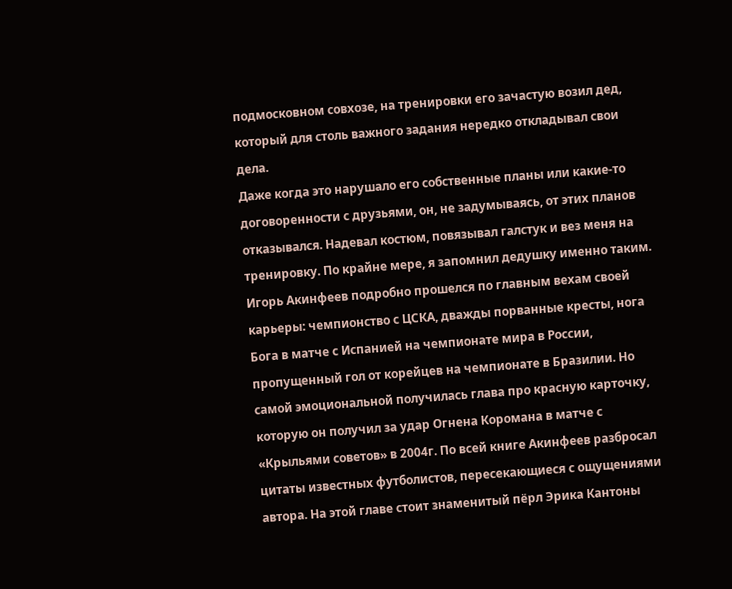подмосковном совхозе, на тренировки его зачастую возил дед, который для столь важного задания нередко откладывал свои дела.
Даже когда это нарушало его собственные планы или какие-то договоренности с друзьями, он, не задумываясь, от этих планов отказывался. Надевал костюм, повязывал галстук и вез меня на тренировку. По крайне мере, я запомнил дедушку именно таким.
Игорь Акинфеев подробно прошелся по главным вехам своей карьеры: чемпионство с ЦСКА, дважды порванные кресты, нога Бога в матче с Испанией на чемпионате мира в России, пропущенный гол от корейцев на чемпионате в Бразилии. Но самой эмоциональной получилась глава про красную карточку, которую он получил за удар Огнена Коромана в матче с «Крыльями советов» в 2004г. По всей книге Акинфеев разбросал цитаты известных футболистов, пересекающиеся с ощущениями автора. На этой главе стоит знаменитый пёрл Эрика Кантоны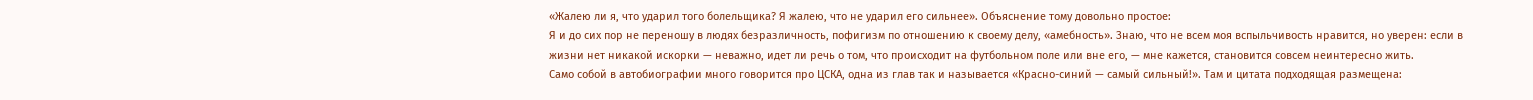«Жалею ли я, что ударил того болельщика? Я жалею, что не ударил его сильнее». Объяснение тому довольно простое:
Я и до сих пор не переношу в людях безразличность, пофигизм по отношению к своему делу, «амебность». Знаю, что не всем моя вспыльчивость нравится, но уверен: если в жизни нет никакой искорки — неважно, идет ли речь о том, что происходит на футбольном поле или вне его, — мне кажется, становится совсем неинтересно жить.
Само собой в автобиографии много говорится про ЦСКА, одна из глав так и называется «Красно-синий — самый сильный!». Там и цитата подходящая размещена: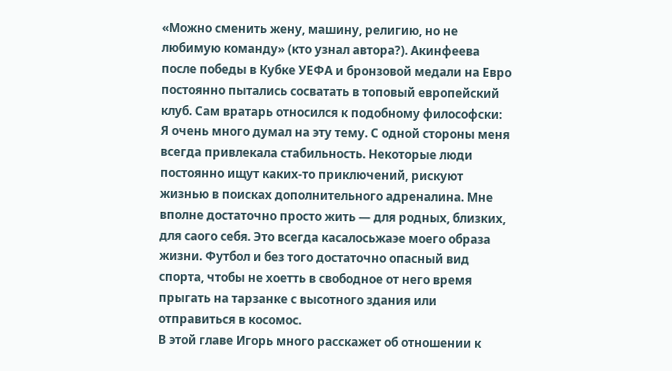«Можно сменить жену, машину, религию, но не любимую команду» (кто узнал автора?). Акинфеева после победы в Кубке УЕФА и бронзовой медали на Евро постоянно пытались сосватать в топовый европейский клуб. Сам вратарь относился к подобному философски:
Я очень много думал на эту тему. С одной стороны меня всегда привлекала стабильность. Некоторые люди постоянно ищут каких-то приключений, рискуют жизнью в поисках дополнительного адреналина. Мне вполне достаточно просто жить — для родных, близких, для саого себя. Это всегда касалосьжаэе моего образа жизни. Футбол и без того достаточно опасный вид спорта, чтобы не хоетть в свободное от него время прыгать на тарзанке с высотного здания или отправиться в косомос.
В этой главе Игорь много расскажет об отношении к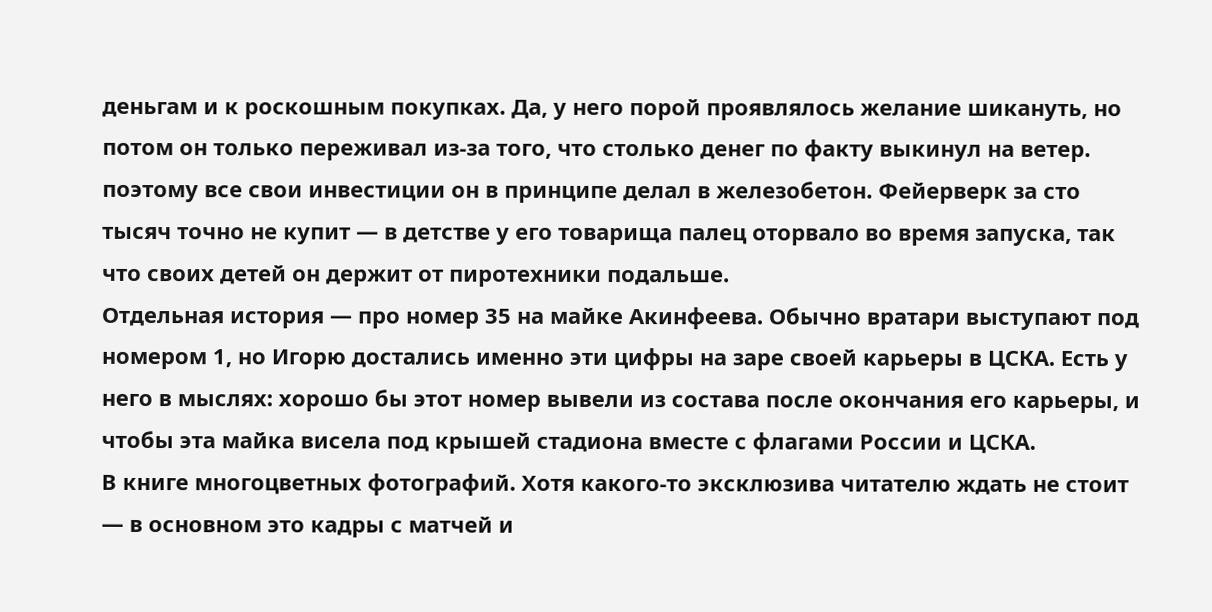деньгам и к роскошным покупках. Да, у него порой проявлялось желание шикануть, но потом он только переживал из-за того, что столько денег по факту выкинул на ветер. поэтому все свои инвестиции он в принципе делал в железобетон. Фейерверк за сто тысяч точно не купит — в детстве у его товарища палец оторвало во время запуска, так что своих детей он держит от пиротехники подальше.
Отдельная история — про номер 35 на майке Акинфеева. Обычно вратари выступают под номером 1, но Игорю достались именно эти цифры на заре своей карьеры в ЦСКА. Есть у него в мыслях: хорошо бы этот номер вывели из состава после окончания его карьеры, и чтобы эта майка висела под крышей стадиона вместе с флагами России и ЦСКА.
В книге многоцветных фотографий. Хотя какого-то эксклюзива читателю ждать не стоит — в основном это кадры с матчей и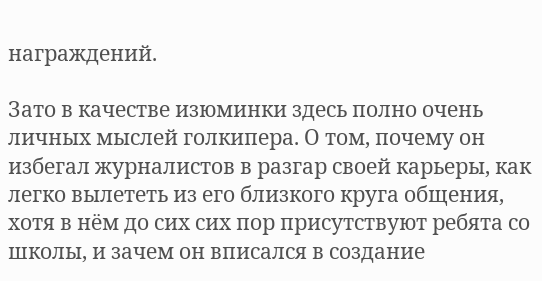награждений.

Зато в качестве изюминки здесь полно очень личных мыслей голкипера. О том, почему он избегал журналистов в разгар своей карьеры, как легко вылететь из его близкого круга общения, хотя в нём до сих сих пор присутствуют ребята со школы, и зачем он вписался в создание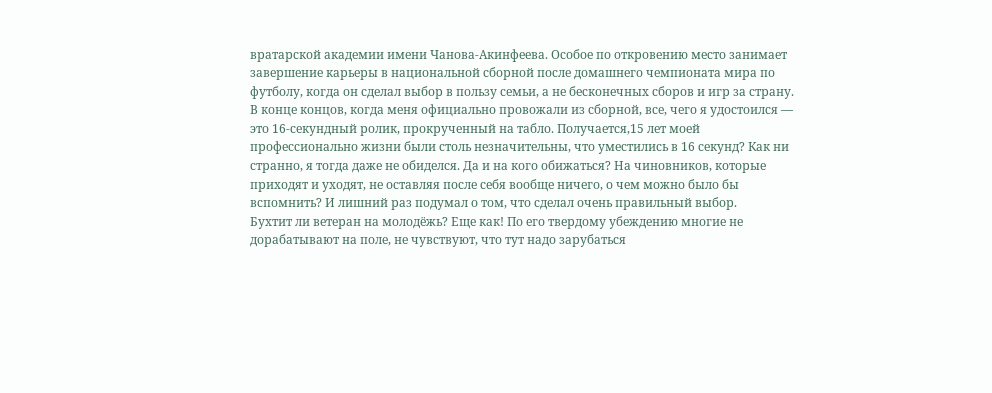вратарской академии имени Чанова-Акинфеева. Особое по откровению место занимает завершение карьеры в национальной сборной после домашнего чемпионата мира по футболу, когда он сделал выбор в пользу семьи, а не бесконечных сборов и игр за страну.
В конце концов, когда меня официально провожали из сборной, все, чего я удостоился — это 16-секундный ролик, прокрученный на табло. Получается,15 лет моей профессионально жизни были столь незначительны, что уместились в 16 секунд? Как ни странно, я тогда даже не обиделся. Да и на кого обижаться? На чиновников, которые приходят и уходят, не оставляя после себя вообще ничего, о чем можно было бы вспомнить? И лишний раз подумал о том, что сделал очень правильный выбор.
Бухтит ли ветеран на молодёжь? Еще как! По его твердому убеждению многие не дорабатывают на поле, не чувствуют, что тут надо зарубаться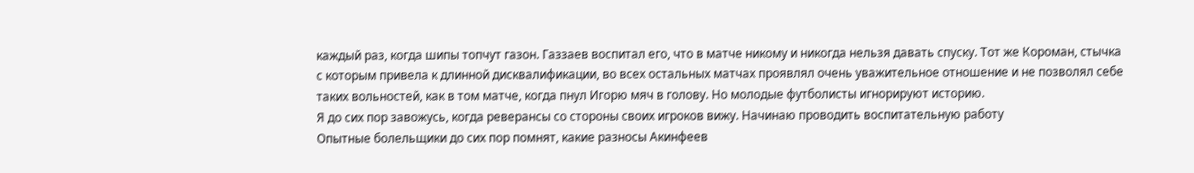каждый раз, когда шипы топчут газон. Газзаев воспитал его, что в матче никому и никогда нельзя давать спуску. Тот же Короман, стычка с которым привела к длинной дисквалификации, во всех остальных матчах проявлял очень уважительное отношение и не позволял себе таких вольностей, как в том матче, когда пнул Игорю мяч в голову. Но молодые футболисты игнорируют историю.
Я до сих пор завожусь, когда реверансы со стороны своих игроков вижу. Начинаю проводить воспитательную работу
Опытные болельщики до сих пор помнят, какие разносы Акинфеев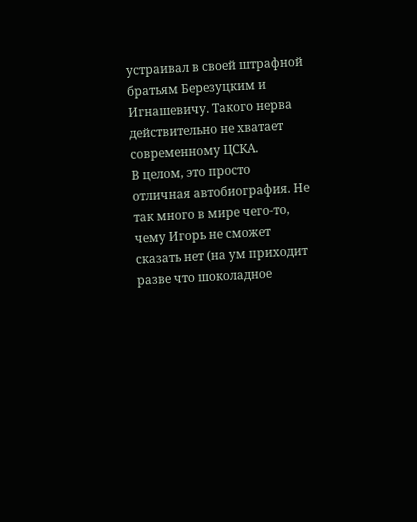устраивал в своей штрафной братьям Березуцким и Игнашевичу. Такого нерва действительно не хватает современному ЦСКА.
В целом, это просто отличная автобиография. Не так много в мире чего-то, чему Игорь не сможет сказать нет (на ум приходит разве что шоколадное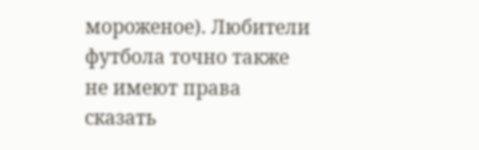мороженое). Любители футбола точно также не имеют права сказать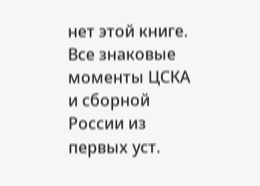нет этой книге. Все знаковые моменты ЦСКА и сборной России из первых уст.